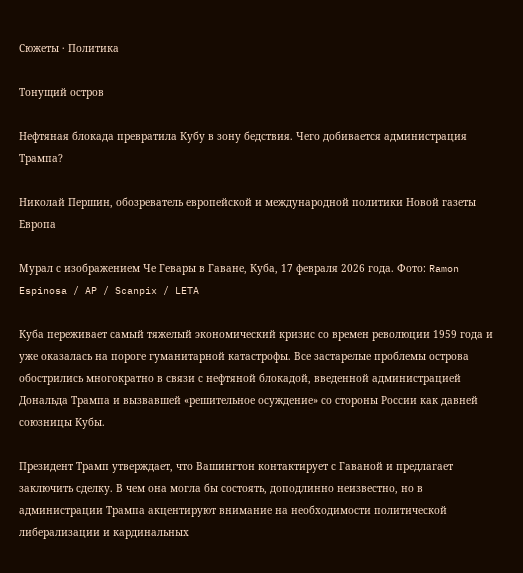Сюжеты · Политика

Тонущий остров

Нефтяная блокада превратила Кубу в зону бедствия. Чего добивается администрация Трампа?

Николай Першин, обозреватель европейской и международной политики Новой газеты Европа

Мурал с изображением Че Гевары в Гаване, Куба, 17 февраля 2026 года. Фото: Ramon Espinosa / AP / Scanpix / LETA

Куба переживает самый тяжелый экономический кризис со времен революции 1959 года и уже оказалась на пороге гуманитарной катастрофы. Все застарелые проблемы острова обострились многократно в связи с нефтяной блокадой, введенной администрацией Дональда Трампа и вызвавшей «решительное осуждение» со стороны России как давней союзницы Кубы.

Президент Трамп утверждает, что Вашингтон контактирует с Гаваной и предлагает заключить сделку. В чем она могла бы состоять, доподлинно неизвестно, но в администрации Трампа акцентируют внимание на необходимости политической либерализации и кардинальных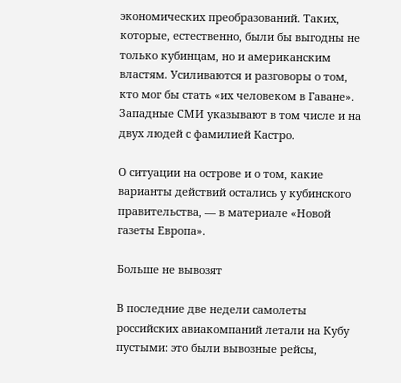экономических преобразований. Таких, которые, естественно, были бы выгодны не только кубинцам, но и американским властям. Усиливаются и разговоры о том, кто мог бы стать «их человеком в Гаване». Западные СМИ указывают в том числе и на двух людей с фамилией Кастро.

О ситуации на острове и о том, какие варианты действий остались у кубинского правительства, — в материале «Новой газеты Европа».

Больше не вывозят

В последние две недели самолеты российских авиакомпаний летали на Кубу пустыми: это были вывозные рейсы,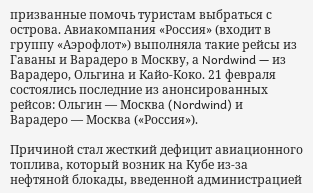призванные помочь туристам выбраться с острова. Авиакомпания «Россия» (входит в группу «Аэрофлот») выполняла такие рейсы из Гаваны и Варадеро в Москву, а Nordwind — из Варадеро, Ольгина и Кайо-Коко. 21 февраля состоялись последние из анонсированных рейсов: Ольгин — Москва (Nordwind) и Варадеро — Москва («Россия»).

Причиной стал жесткий дефицит авиационного топлива, который возник на Кубе из-за нефтяной блокады, введенной администрацией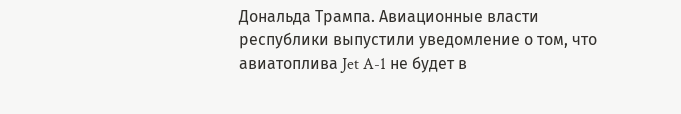Дональда Трампа. Авиационные власти республики выпустили уведомление о том, что авиатоплива Jet A-1 не будет в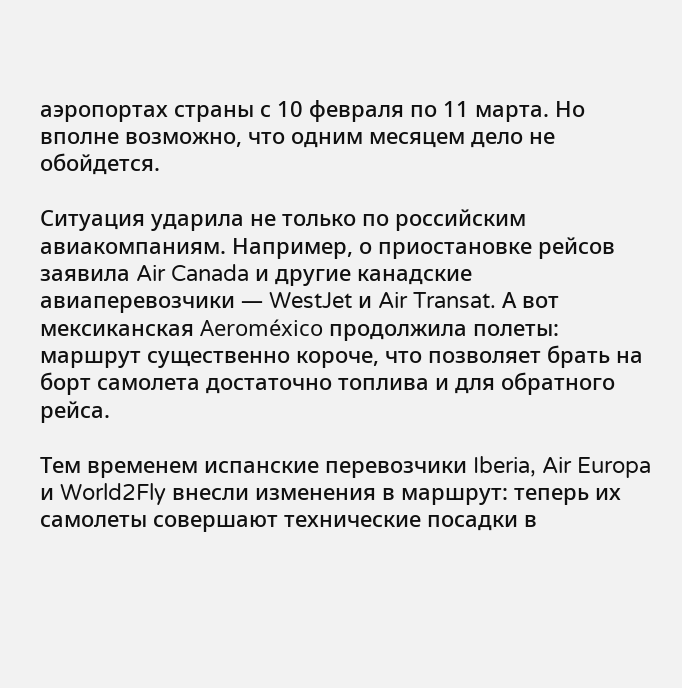аэропортах страны с 10 февраля по 11 марта. Но вполне возможно, что одним месяцем дело не обойдется.

Ситуация ударила не только по российским авиакомпаниям. Например, о приостановке рейсов заявила Air Canada и другие канадские авиаперевозчики — WestJet и Air Transat. А вот мексиканская Aeroméxico продолжила полеты: маршрут существенно короче, что позволяет брать на борт самолета достаточно топлива и для обратного рейса.

Тем временем испанские перевозчики Iberia, Air Europa и World2Fly внесли изменения в маршрут: теперь их самолеты совершают технические посадки в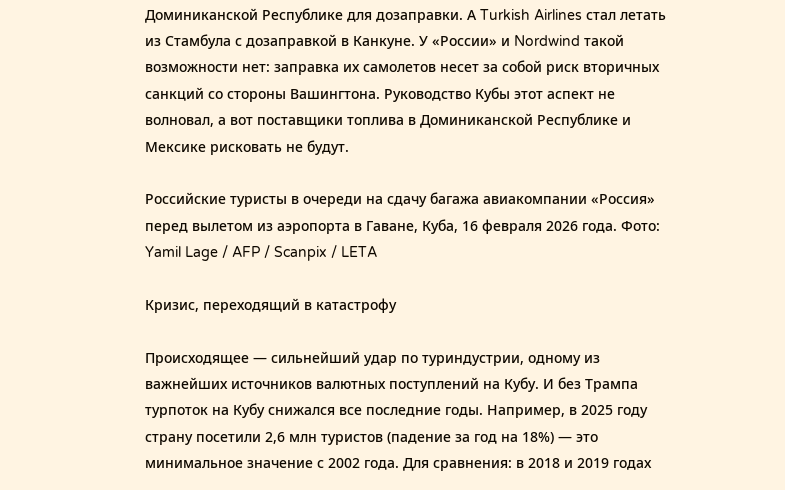Доминиканской Республике для дозаправки. А Turkish Airlines стал летать из Стамбула с дозаправкой в Канкуне. У «России» и Nordwind такой возможности нет: заправка их самолетов несет за собой риск вторичных санкций со стороны Вашингтона. Руководство Кубы этот аспект не волновал, а вот поставщики топлива в Доминиканской Республике и Мексике рисковать не будут.

Российские туристы в очереди на сдачу багажа авиакомпании «Россия» перед вылетом из аэропорта в Гаване, Куба, 16 февраля 2026 года. Фото: Yamil Lage / AFP / Scanpix / LETA

Кризис, переходящий в катастрофу

Происходящее — сильнейший удар по туриндустрии, одному из важнейших источников валютных поступлений на Кубу. И без Трампа турпоток на Кубу снижался все последние годы. Например, в 2025 году страну посетили 2,6 млн туристов (падение за год на 18%) — это минимальное значение с 2002 года. Для сравнения: в 2018 и 2019 годах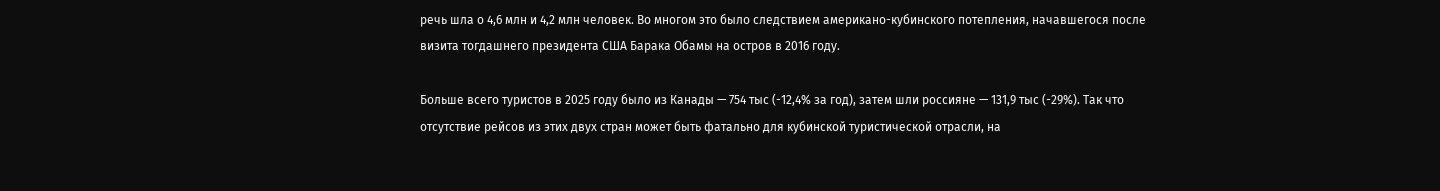речь шла о 4,6 млн и 4,2 млн человек. Во многом это было следствием американо-кубинского потепления, начавшегося после визита тогдашнего президента США Барака Обамы на остров в 2016 году.

Больше всего туристов в 2025 году было из Канады — 754 тыс (-12,4% за год), затем шли россияне — 131,9 тыс (-29%). Так что отсутствие рейсов из этих двух стран может быть фатально для кубинской туристической отрасли, на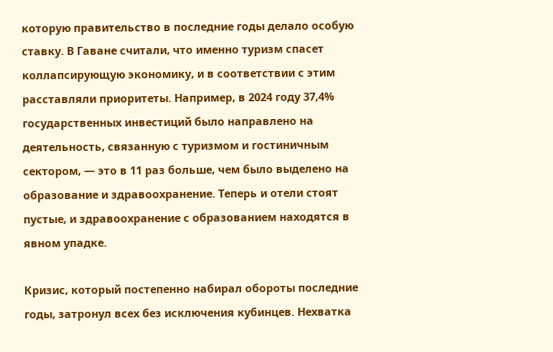которую правительство в последние годы делало особую ставку. В Гаване считали, что именно туризм спасет коллапсирующую экономику, и в соответствии с этим расставляли приоритеты. Например, в 2024 году 37,4% государственных инвестиций было направлено на деятельность, связанную с туризмом и гостиничным сектором, — это в 11 раз больше, чем было выделено на образование и здравоохранение. Теперь и отели стоят пустые, и здравоохранение с образованием находятся в явном упадке.

Кризис, который постепенно набирал обороты последние годы, затронул всех без исключения кубинцев. Нехватка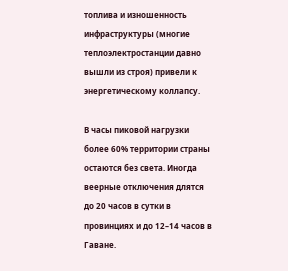топлива и изношенность инфраструктуры (многие теплоэлектростанции давно вышли из строя) привели к энергетическому коллапсу.

В часы пиковой нагрузки более 60% территории страны остаются без света. Иногда веерные отключения длятся до 20 часов в сутки в провинциях и до 12–14 часов в Гаване.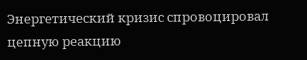Энергетический кризис спровоцировал цепную реакцию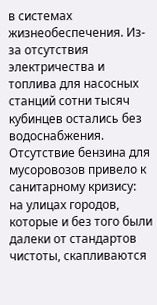в системах жизнеобеспечения. Из-за отсутствия электричества и топлива для насосных станций сотни тысяч кубинцев остались без водоснабжения. Отсутствие бензина для мусоровозов привело к санитарному кризису: на улицах городов, которые и без того были далеки от стандартов чистоты, скапливаются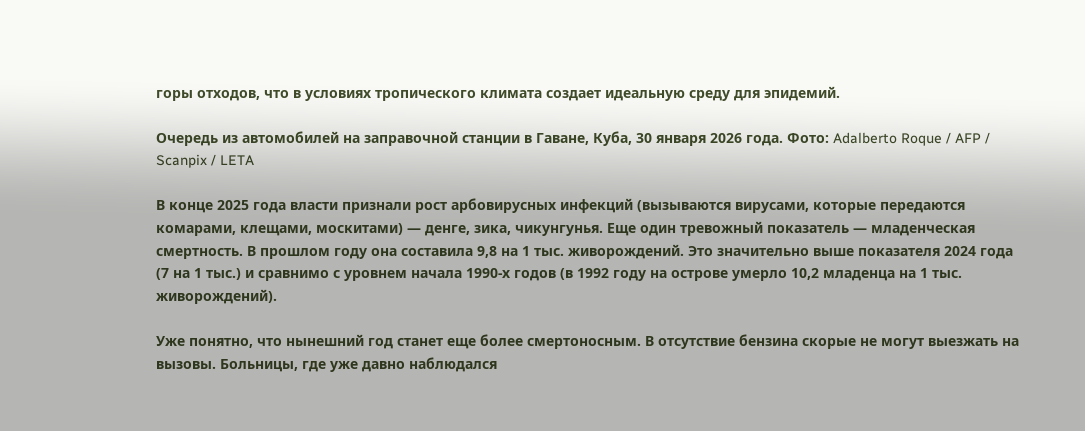горы отходов, что в условиях тропического климата создает идеальную среду для эпидемий.

Очередь из автомобилей на заправочной станции в Гаване, Куба, 30 января 2026 года. Фото: Adalberto Roque / AFP / Scanpix / LETA

В конце 2025 года власти признали рост арбовирусных инфекций (вызываются вирусами, которые передаются комарами, клещами, москитами) — денге, зика, чикунгунья. Еще один тревожный показатель — младенческая смертность. В прошлом году она составила 9,8 на 1 тыс. живорождений. Это значительно выше показателя 2024 года (7 на 1 тыс.) и сравнимо с уровнем начала 1990-х годов (в 1992 году на острове умерло 10,2 младенца на 1 тыс. живорождений).

Уже понятно, что нынешний год станет еще более смертоносным. В отсутствие бензина скорые не могут выезжать на вызовы. Больницы, где уже давно наблюдался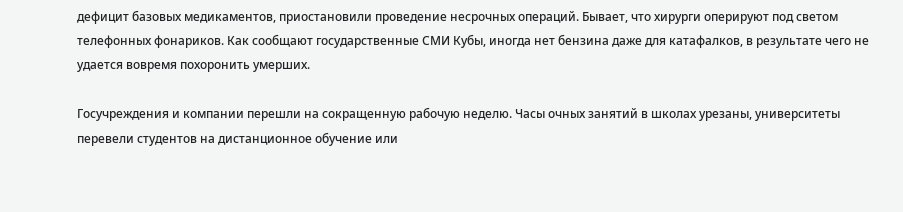дефицит базовых медикаментов, приостановили проведение несрочных операций. Бывает, что хирурги оперируют под светом телефонных фонариков. Как сообщают государственные СМИ Кубы, иногда нет бензина даже для катафалков, в результате чего не удается вовремя похоронить умерших.

Госучреждения и компании перешли на сокращенную рабочую неделю. Часы очных занятий в школах урезаны, университеты перевели студентов на дистанционное обучение или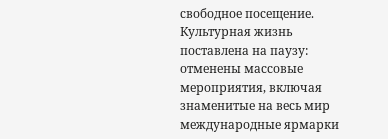свободное посещение. Культурная жизнь поставлена на паузу: отменены массовые мероприятия, включая знаменитые на весь мир международные ярмарки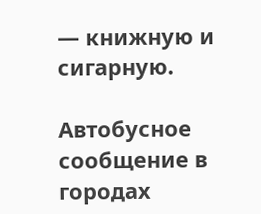— книжную и сигарную.

Автобусное сообщение в городах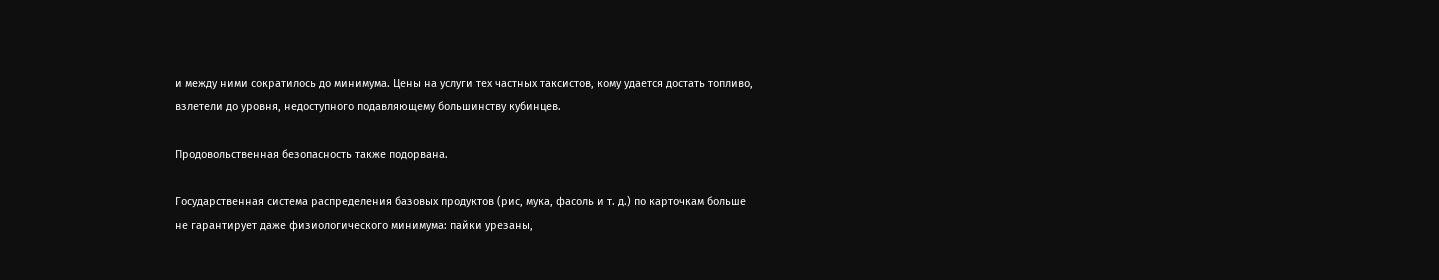и между ними сократилось до минимума. Цены на услуги тех частных таксистов, кому удается достать топливо, взлетели до уровня, недоступного подавляющему большинству кубинцев.

Продовольственная безопасность также подорвана.

Государственная система распределения базовых продуктов (рис, мука, фасоль и т. д.) по карточкам больше не гарантирует даже физиологического минимума: пайки урезаны,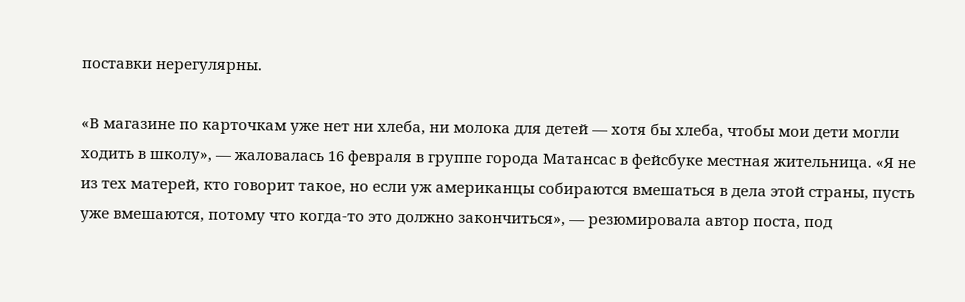поставки нерегулярны.

«В магазине по карточкам уже нет ни хлеба, ни молока для детей — хотя бы хлеба, чтобы мои дети могли ходить в школу», — жаловалась 16 февраля в группе города Матансас в фейсбуке местная жительница. «Я не из тех матерей, кто говорит такое, но если уж американцы собираются вмешаться в дела этой страны, пусть уже вмешаются, потому что когда-то это должно закончиться», — резюмировала автор поста, под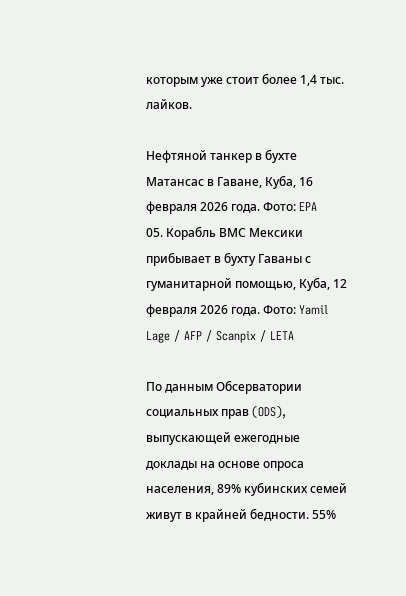которым уже стоит более 1,4 тыс. лайков.

Нефтяной танкер в бухте Матансас в Гаване, Куба, 16 февраля 2026 года. Фото: EPA
05. Корабль ВМС Мексики прибывает в бухту Гаваны с гуманитарной помощью, Куба, 12 февраля 2026 года. Фото: Yamil Lage / AFP / Scanpix / LETA

По данным Обсерватории социальных прав (ODS), выпускающей ежегодные доклады на основе опроса населения, 89% кубинских семей живут в крайней бедности. 55%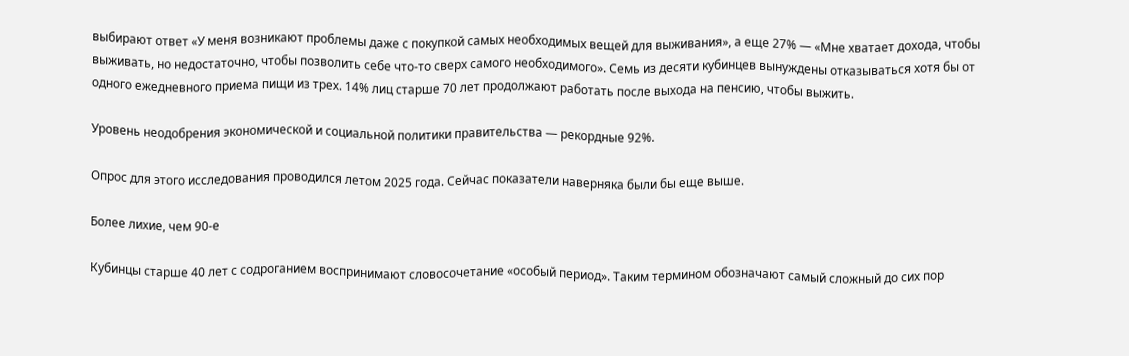выбирают ответ «У меня возникают проблемы даже с покупкой самых необходимых вещей для выживания», а еще 27% — «Мне хватает дохода, чтобы выживать, но недостаточно, чтобы позволить себе что-то сверх самого необходимого». Семь из десяти кубинцев вынуждены отказываться хотя бы от одного ежедневного приема пищи из трех. 14% лиц старше 70 лет продолжают работать после выхода на пенсию, чтобы выжить.

Уровень неодобрения экономической и социальной политики правительства — рекордные 92%.

Опрос для этого исследования проводился летом 2025 года. Сейчас показатели наверняка были бы еще выше.

Более лихие, чем 90-е

Кубинцы старше 40 лет с содроганием воспринимают словосочетание «особый период». Таким термином обозначают самый сложный до сих пор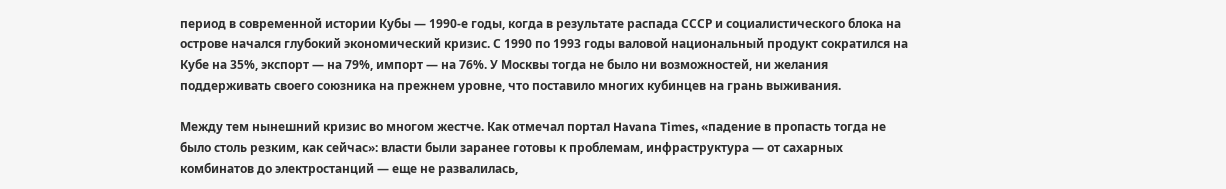период в современной истории Кубы — 1990-е годы, когда в результате распада СССР и социалистического блока на острове начался глубокий экономический кризис. С 1990 по 1993 годы валовой национальный продукт сократился на Кубе на 35%, экспорт — на 79%, импорт — на 76%. У Москвы тогда не было ни возможностей, ни желания поддерживать своего союзника на прежнем уровне, что поставило многих кубинцев на грань выживания.

Между тем нынешний кризис во многом жестче. Как отмечал портал Havana Times, «падение в пропасть тогда не было столь резким, как сейчас»: власти были заранее готовы к проблемам, инфраструктура — от сахарных комбинатов до электростанций — еще не развалилась,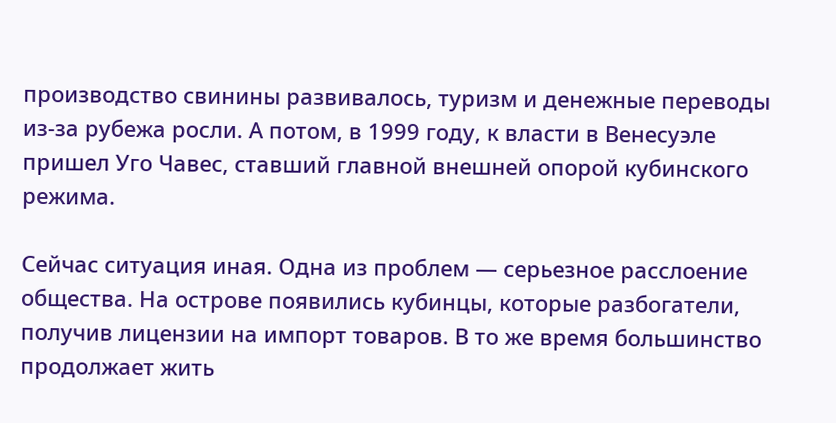производство свинины развивалось, туризм и денежные переводы из‑за рубежа росли. А потом, в 1999 году, к власти в Венесуэле пришел Уго Чавес, ставший главной внешней опорой кубинского режима.

Сейчас ситуация иная. Одна из проблем — серьезное расслоение общества. На острове появились кубинцы, которые разбогатели, получив лицензии на импорт товаров. В то же время большинство продолжает жить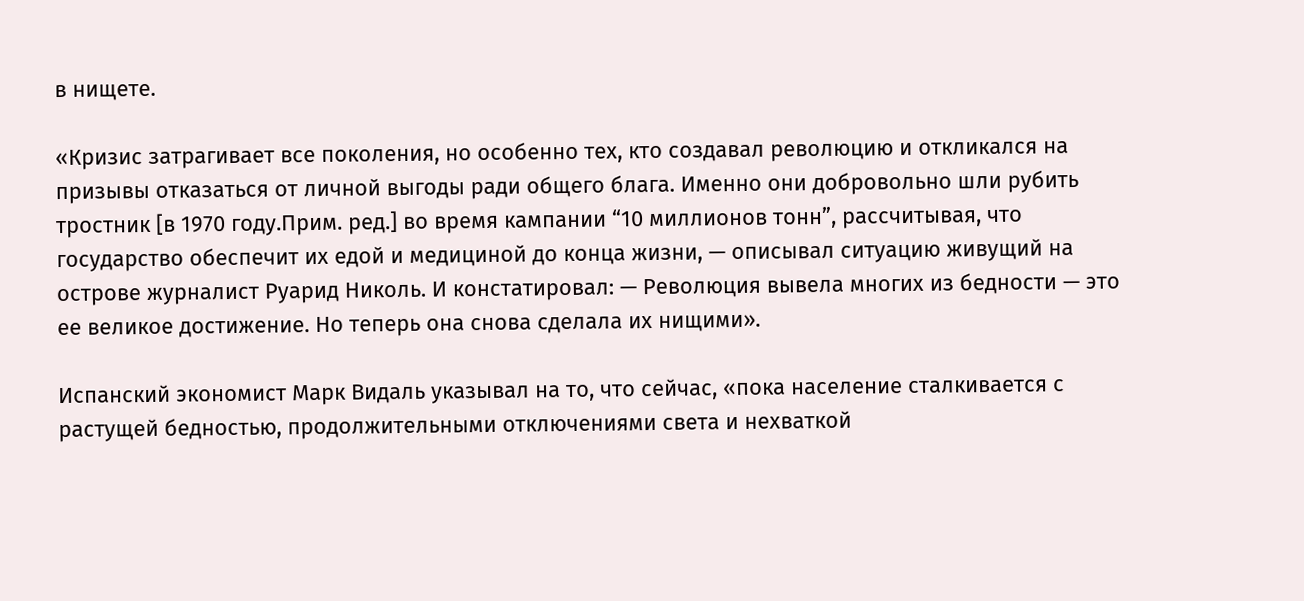в нищете.

«Кризис затрагивает все поколения, но особенно тех, кто создавал революцию и откликался на призывы отказаться от личной выгоды ради общего блага. Именно они добровольно шли рубить тростник [в 1970 году.Прим. ред.] во время кампании “10 миллионов тонн”, рассчитывая, что государство обеспечит их едой и медициной до конца жизни, — описывал ситуацию живущий на острове журналист Руарид Николь. И констатировал: — Революция вывела многих из бедности — это ее великое достижение. Но теперь она снова сделала их нищими».

Испанский экономист Марк Видаль указывал на то, что сейчас, «пока население сталкивается с растущей бедностью, продолжительными отключениями света и нехваткой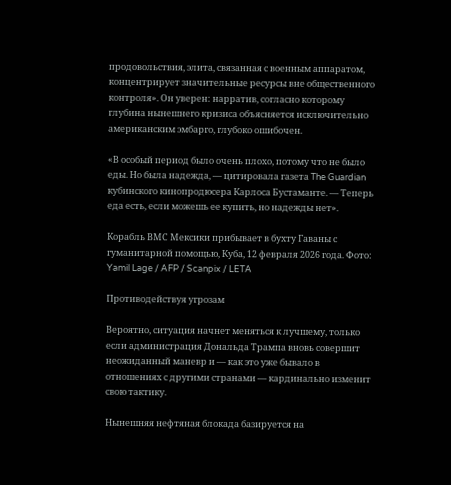продовольствия, элита, связанная с военным аппаратом, концентрирует значительные ресурсы вне общественного контроля». Он уверен: нарратив, согласно которому глубина нынешнего кризиса объясняется исключительно американским эмбарго, глубоко ошибочен.

«В особый период было очень плохо, потому что не было еды. Но была надежда, — цитировала газета The Guardian кубинского кинопродюсера Карлоса Бустаманте. — Теперь еда есть, если можешь ее купить, но надежды нет».

Корабль ВМС Мексики прибывает в бухту Гаваны с гуманитарной помощью, Куба, 12 февраля 2026 года. Фото: Yamil Lage / AFP / Scanpix / LETA

Противодействуя угрозам

Вероятно, ситуация начнет меняться к лучшему, только если администрация Дональда Трампа вновь совершит неожиданный маневр и — как это уже бывало в отношениях с другими странами — кардинально изменит свою тактику.

Нынешняя нефтяная блокада базируется на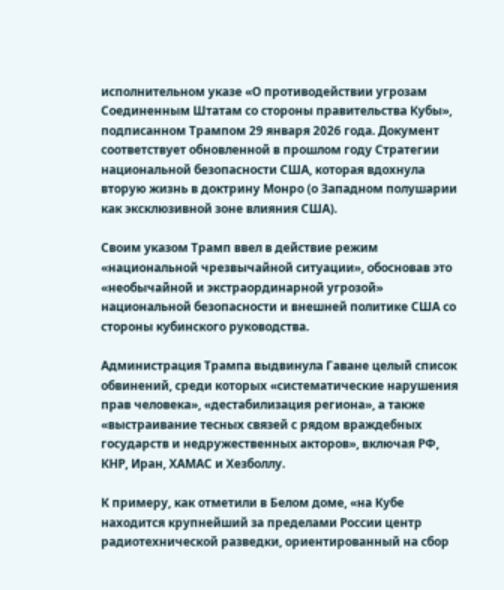исполнительном указе «О противодействии угрозам Соединенным Штатам со стороны правительства Кубы», подписанном Трампом 29 января 2026 года. Документ соответствует обновленной в прошлом году Стратегии национальной безопасности США, которая вдохнула вторую жизнь в доктрину Монро (о Западном полушарии как эксклюзивной зоне влияния США).

Своим указом Трамп ввел в действие режим «национальной чрезвычайной ситуации», обосновав это «необычайной и экстраординарной угрозой» национальной безопасности и внешней политике США со стороны кубинского руководства.

Администрация Трампа выдвинула Гаване целый список обвинений, среди которых «систематические нарушения прав человека», «дестабилизация региона», а также «выстраивание тесных связей с рядом враждебных государств и недружественных акторов», включая РФ, КНР, Иран, ХАМАС и Хезболлу.

К примеру, как отметили в Белом доме, «на Кубе находится крупнейший за пределами России центр радиотехнической разведки, ориентированный на сбор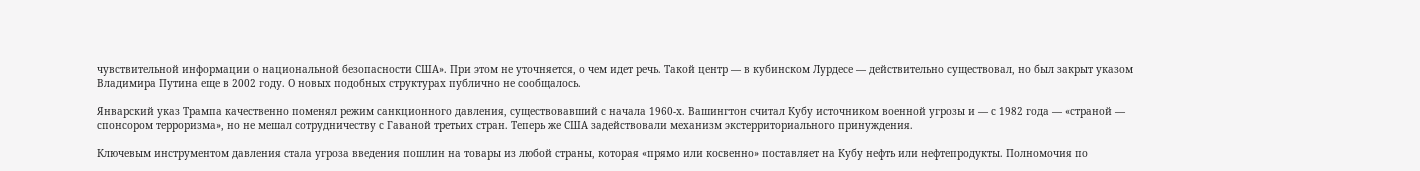чувствительной информации о национальной безопасности США». При этом не уточняется, о чем идет речь. Такой центр — в кубинском Лурдесе — действительно существовал, но был закрыт указом Владимира Путина еще в 2002 году. О новых подобных структурах публично не сообщалось.

Январский указ Трампа качественно поменял режим санкционного давления, существовавший с начала 1960-х. Вашингтон считал Кубу источником военной угрозы и — с 1982 года — «страной — спонсором терроризма», но не мешал сотрудничеству с Гаваной третьих стран. Теперь же США задействовали механизм экстерриториального принуждения.

Ключевым инструментом давления стала угроза введения пошлин на товары из любой страны, которая «прямо или косвенно» поставляет на Кубу нефть или нефтепродукты. Полномочия по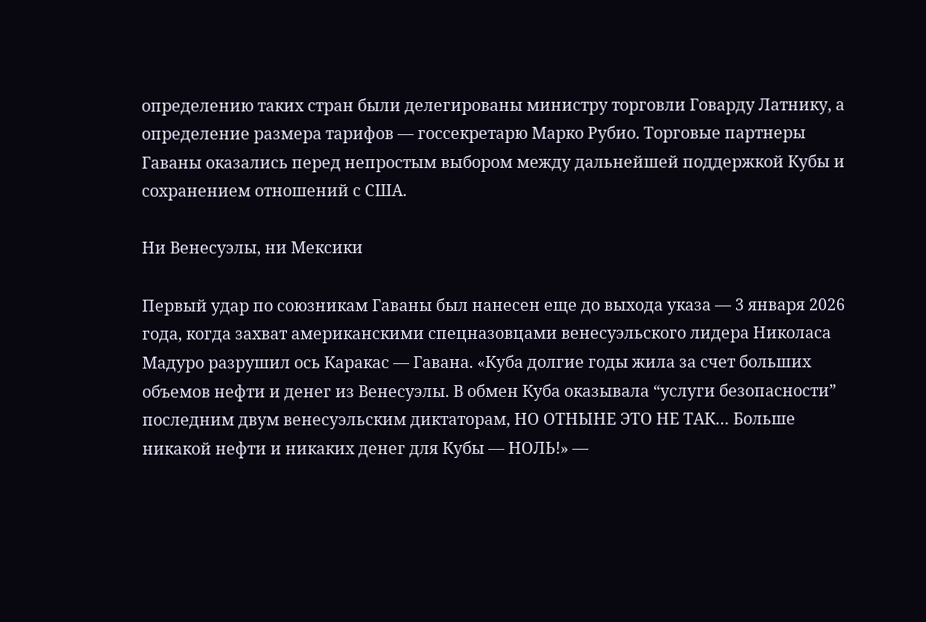определению таких стран были делегированы министру торговли Говарду Латнику, а определение размера тарифов — госсекретарю Марко Рубио. Торговые партнеры Гаваны оказались перед непростым выбором между дальнейшей поддержкой Кубы и сохранением отношений с США.

Ни Венесуэлы, ни Мексики

Первый удар по союзникам Гаваны был нанесен еще до выхода указа — 3 января 2026 года, когда захват американскими спецназовцами венесуэльского лидера Николаса Мадуро разрушил ось Каракас — Гавана. «Куба долгие годы жила за счет больших объемов нефти и денег из Венесуэлы. В обмен Куба оказывала “услуги безопасности” последним двум венесуэльским диктаторам, НО ОТНЫНЕ ЭТО НЕ ТАК… Больше никакой нефти и никаких денег для Кубы — НОЛЬ!» —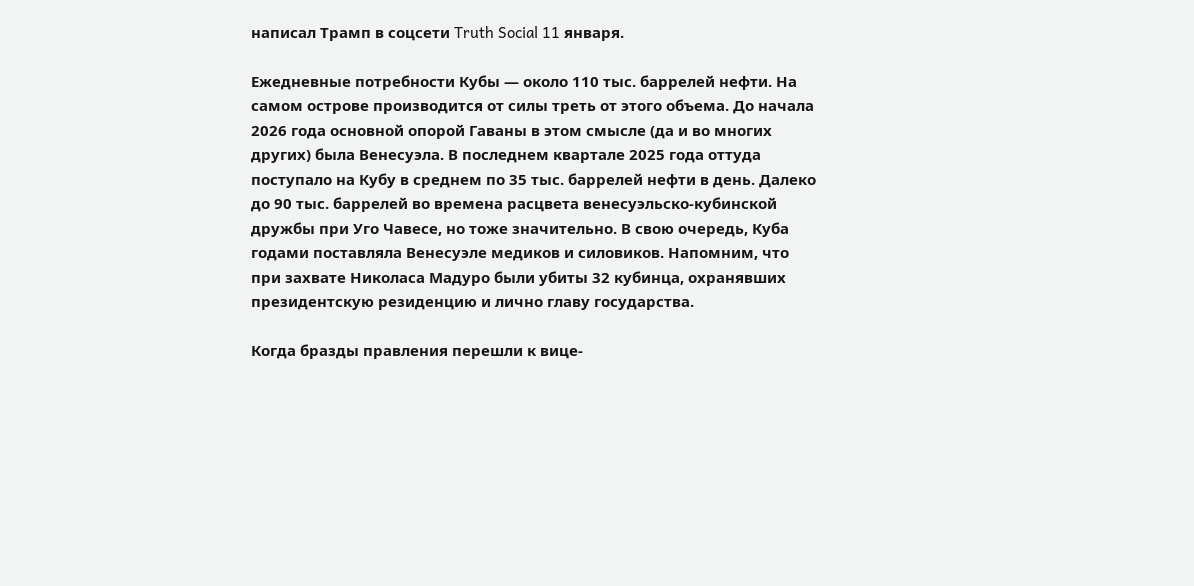написал Трамп в соцсети Truth Social 11 января.

Ежедневные потребности Кубы — около 110 тыс. баррелей нефти. На самом острове производится от силы треть от этого объема. До начала 2026 года основной опорой Гаваны в этом смысле (да и во многих других) была Венесуэла. В последнем квартале 2025 года оттуда поступало на Кубу в среднем по 35 тыс. баррелей нефти в день. Далеко до 90 тыс. баррелей во времена расцвета венесуэльско-кубинской дружбы при Уго Чавесе, но тоже значительно. В свою очередь, Куба годами поставляла Венесуэле медиков и силовиков. Напомним, что при захвате Николаса Мадуро были убиты 32 кубинца, охранявших президентскую резиденцию и лично главу государства.

Когда бразды правления перешли к вице-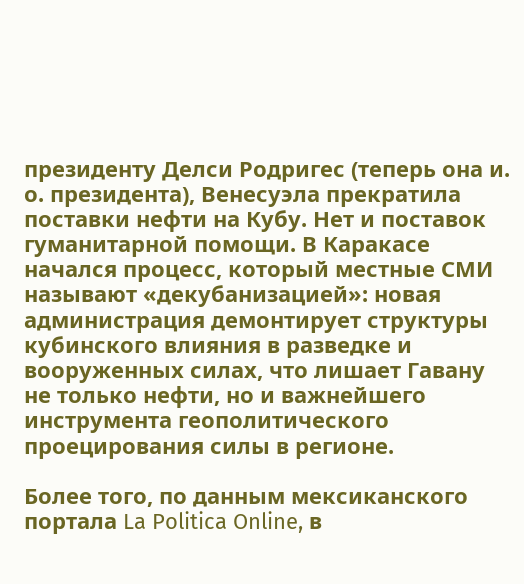президенту Делси Родригес (теперь она и. о. президента), Венесуэла прекратила поставки нефти на Кубу. Нет и поставок гуманитарной помощи. В Каракасе начался процесс, который местные СМИ называют «декубанизацией»: новая администрация демонтирует структуры кубинского влияния в разведке и вооруженных силах, что лишает Гавану не только нефти, но и важнейшего инструмента геополитического проецирования силы в регионе.

Более того, по данным мексиканского портала La Politica Online, в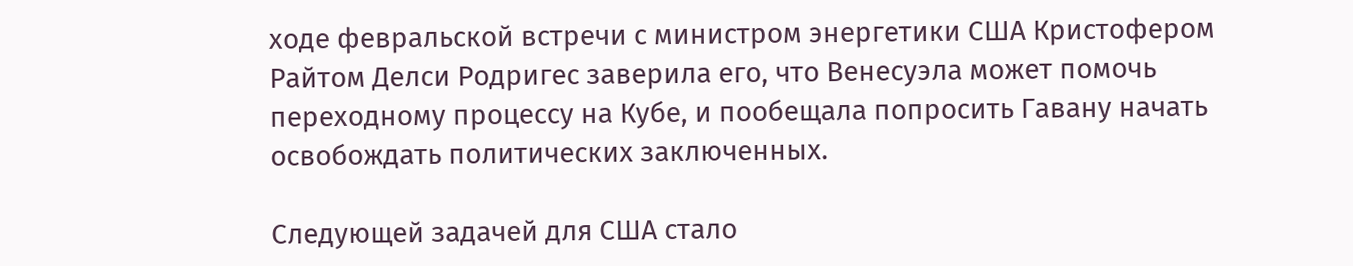ходе февральской встречи с министром энергетики США Кристофером Райтом Делси Родригес заверила его, что Венесуэла может помочь переходному процессу на Кубе, и пообещала попросить Гавану начать освобождать политических заключенных.

Следующей задачей для США стало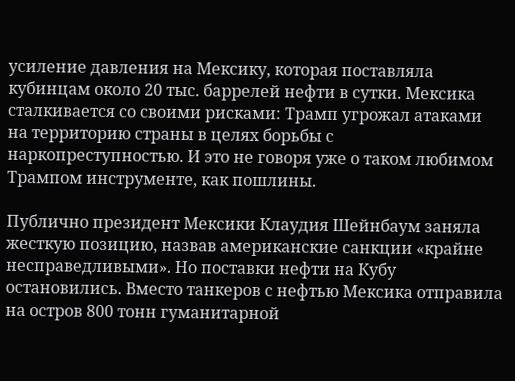усиление давления на Мексику, которая поставляла кубинцам около 20 тыс. баррелей нефти в сутки. Мексика сталкивается со своими рисками: Трамп угрожал атаками на территорию страны в целях борьбы с наркопреступностью. И это не говоря уже о таком любимом Трампом инструменте, как пошлины.

Публично президент Мексики Клаудия Шейнбаум заняла жесткую позицию, назвав американские санкции «крайне несправедливыми». Но поставки нефти на Кубу остановились. Вместо танкеров с нефтью Мексика отправила на остров 800 тонн гуманитарной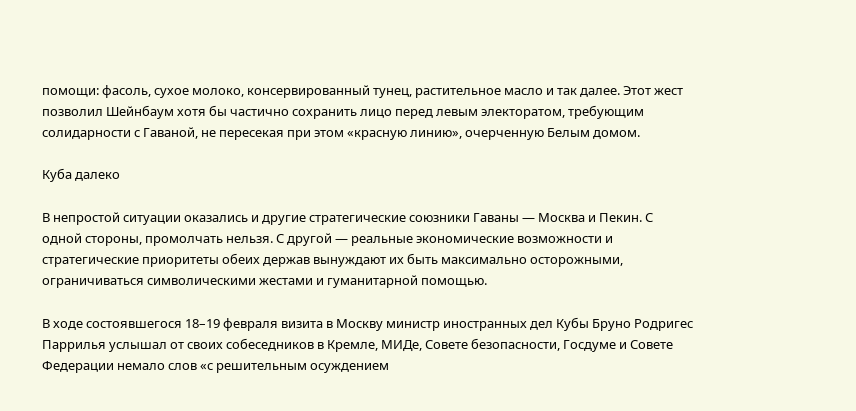помощи: фасоль, сухое молоко, консервированный тунец, растительное масло и так далее. Этот жест позволил Шейнбаум хотя бы частично сохранить лицо перед левым электоратом, требующим солидарности с Гаваной, не пересекая при этом «красную линию», очерченную Белым домом.

Куба далеко

В непростой ситуации оказались и другие стратегические союзники Гаваны — Москва и Пекин. С одной стороны, промолчать нельзя. С другой — реальные экономические возможности и стратегические приоритеты обеих держав вынуждают их быть максимально осторожными, ограничиваться символическими жестами и гуманитарной помощью.

В ходе состоявшегося 18–19 февраля визита в Москву министр иностранных дел Кубы Бруно Родригес Паррилья услышал от своих собеседников в Кремле, МИДе, Совете безопасности, Госдуме и Совете Федерации немало слов «с решительным осуждением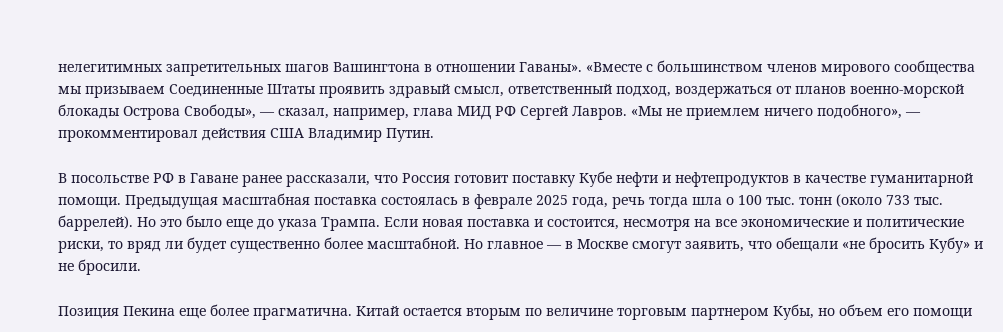нелегитимных запретительных шагов Вашингтона в отношении Гаваны». «Вместе с большинством членов мирового сообщества мы призываем Соединенные Штаты проявить здравый смысл, ответственный подход, воздержаться от планов военно-морской блокады Острова Свободы», — сказал, например, глава МИД РФ Сергей Лавров. «Мы не приемлем ничего подобного», — прокомментировал действия США Владимир Путин.

В посольстве РФ в Гаване ранее рассказали, что Россия готовит поставку Кубе нефти и нефтепродуктов в качестве гуманитарной помощи. Предыдущая масштабная поставка состоялась в феврале 2025 года, речь тогда шла о 100 тыс. тонн (около 733 тыс. баррелей). Но это было еще до указа Трампа. Если новая поставка и состоится, несмотря на все экономические и политические риски, то вряд ли будет существенно более масштабной. Но главное — в Москве смогут заявить, что обещали «не бросить Кубу» и не бросили.

Позиция Пекина еще более прагматична. Китай остается вторым по величине торговым партнером Кубы, но объем его помощи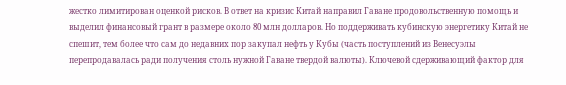жестко лимитирован оценкой рисков. В ответ на кризис Китай направил Гаване продовольственную помощь и выделил финансовый грант в размере около 80 млн долларов. Но поддерживать кубинскую энергетику Китай не спешит, тем более что сам до недавних пор закупал нефть у Кубы (часть поступлений из Венесуэлы перепродавалась ради получения столь нужной Гаване твердой валюты). Ключевой сдерживающий фактор для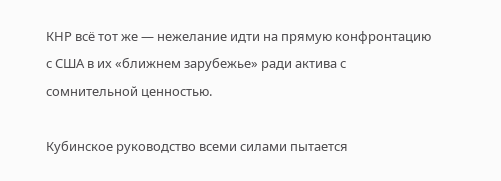КНР всё тот же — нежелание идти на прямую конфронтацию с США в их «ближнем зарубежье» ради актива с сомнительной ценностью.

Кубинское руководство всеми силами пытается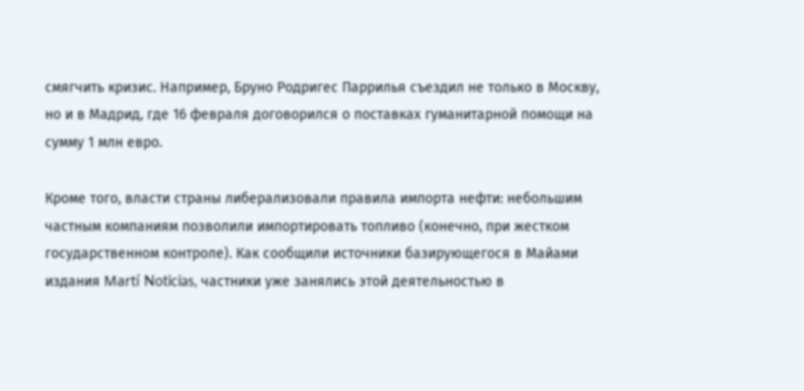смягчить кризис. Например, Бруно Родригес Паррилья съездил не только в Москву, но и в Мадрид, где 16 февраля договорился о поставках гуманитарной помощи на сумму 1 млн евро.

Кроме того, власти страны либерализовали правила импорта нефти: небольшим частным компаниям позволили импортировать топливо (конечно, при жестком государственном контроле). Как сообщили источники базирующегося в Майами издания Martí Noticias, частники уже занялись этой деятельностью в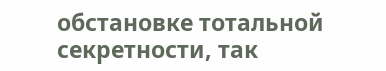обстановке тотальной секретности, так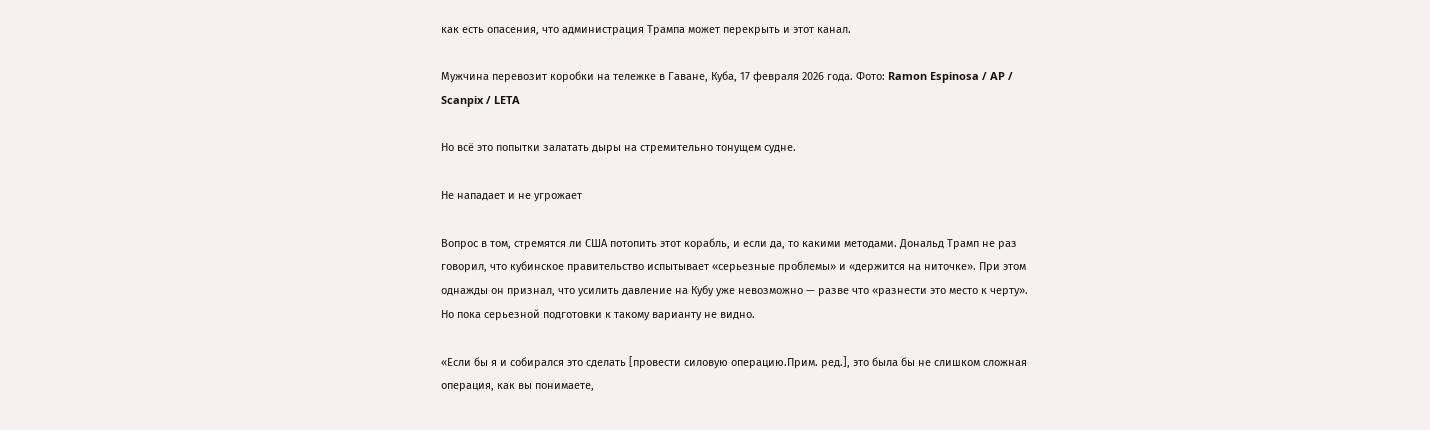как есть опасения, что администрация Трампа может перекрыть и этот канал.

Мужчина перевозит коробки на тележке в Гаване, Куба, 17 февраля 2026 года. Фото: Ramon Espinosa / AP / Scanpix / LETA

Но всё это попытки залатать дыры на стремительно тонущем судне.

Не нападает и не угрожает

Вопрос в том, стремятся ли США потопить этот корабль, и если да, то какими методами. Дональд Трамп не раз говорил, что кубинское правительство испытывает «серьезные проблемы» и «держится на ниточке». При этом однажды он признал, что усилить давление на Кубу уже невозможно — разве что «разнести это место к черту». Но пока серьезной подготовки к такому варианту не видно.

«Если бы я и собирался это сделать [провести силовую операцию.Прим. ред.], это была бы не слишком сложная операция, как вы понимаете,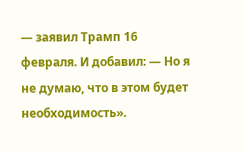— заявил Трамп 16 февраля. И добавил: — Но я не думаю, что в этом будет необходимость».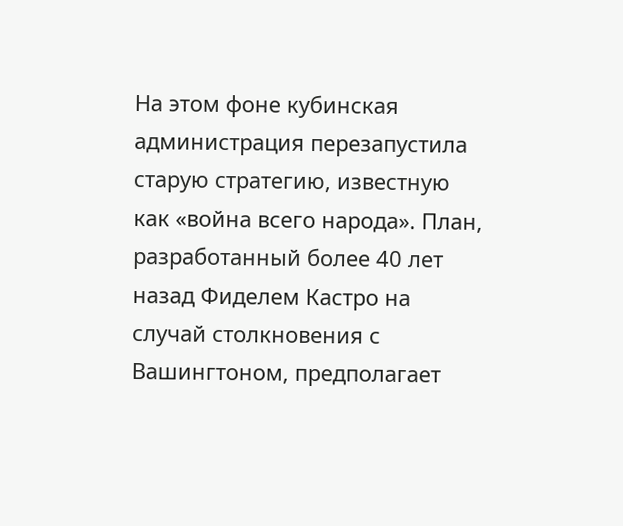На этом фоне кубинская администрация перезапустила старую стратегию, известную как «война всего народа». План, разработанный более 40 лет назад Фиделем Кастро на случай столкновения с Вашингтоном, предполагает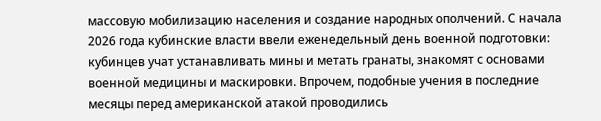массовую мобилизацию населения и создание народных ополчений. С начала 2026 года кубинские власти ввели еженедельный день военной подготовки: кубинцев учат устанавливать мины и метать гранаты, знакомят с основами военной медицины и маскировки. Впрочем, подобные учения в последние месяцы перед американской атакой проводились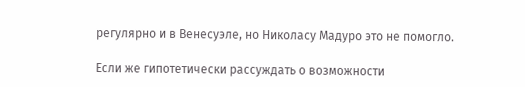регулярно и в Венесуэле, но Николасу Мадуро это не помогло.

Если же гипотетически рассуждать о возможности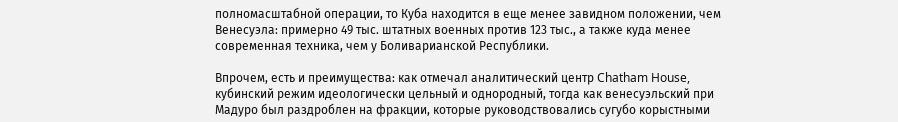полномасштабной операции, то Куба находится в еще менее завидном положении, чем Венесуэла: примерно 49 тыс. штатных военных против 123 тыс., а также куда менее современная техника, чем у Боливарианской Республики.

Впрочем, есть и преимущества: как отмечал аналитический центр Chatham House, кубинский режим идеологически цельный и однородный, тогда как венесуэльский при Мадуро был раздроблен на фракции, которые руководствовались сугубо корыстными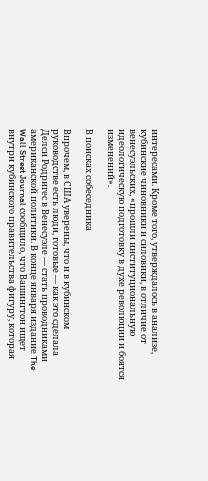интересами. Кроме того, утверждалось в анализе, кубинские чиновники и силовики, в отличие от венесуэльских, «прошли институциональную идеологическую подготовку в духе революции и боятся изменений».

В поисках собеседника

Впрочем, в США уверены, что и в кубинском руководстве есть люди, готовые — как это сделала Делси Родригес в Венесуэле — стать проводниками американской политики. В конце января издание The Wall Street Journal сообщило, что Вашингтон ищет внутри кубинского правительства фигуру, которая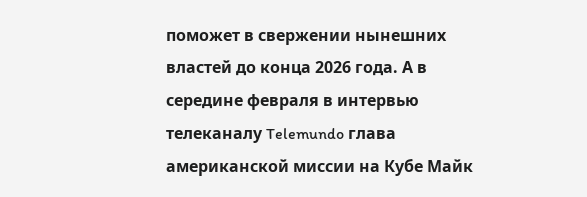поможет в свержении нынешних властей до конца 2026 года. А в середине февраля в интервью телеканалу Telemundo глава американской миссии на Кубе Майк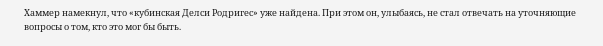Хаммер намекнул, что «кубинская Делси Родригес» уже найдена. При этом он, улыбаясь, не стал отвечать на уточняющие вопросы о том, кто это мог бы быть.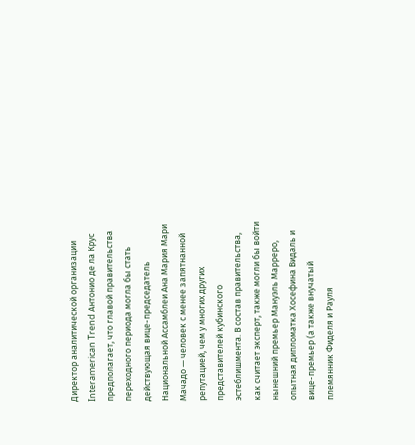Директор аналитической организации Interamerican Trend Антонио де ла Крус предполагает, что главой правительства переходного периода могла бы стать действующая вице-председатель Национальной Ассамблеи Ана Мария Мари Мачадо — человек с менее запятнанной репутацией, чем у многих других представителей кубинского эстеблишмента. В состав правительства, как считает эксперт, также могли бы войти нынешний премьер Мануэль Марреро, опытная дипломатка Хосефина Видаль и вице-премьер (а также внучатый племянник Фиделя и Рауля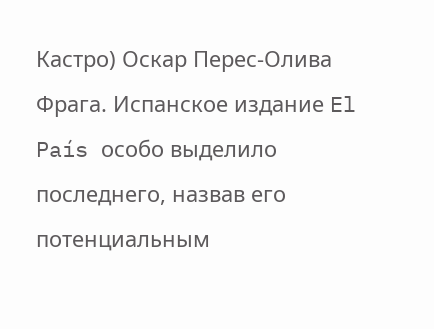Кастро) Оскар Перес-Олива Фрага. Испанское издание El País особо выделило последнего, назвав его потенциальным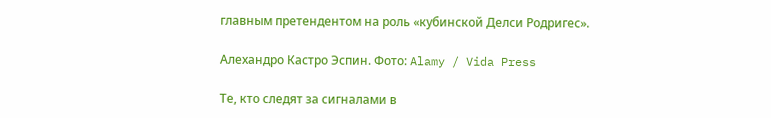главным претендентом на роль «кубинской Делси Родригес».

Алехандро Кастро Эспин. Фото: Alamy / Vida Press

Те, кто следят за сигналами в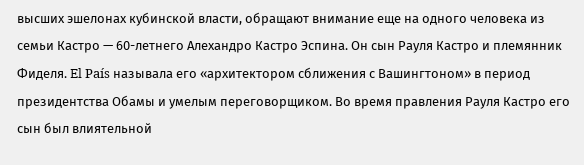высших эшелонах кубинской власти, обращают внимание еще на одного человека из семьи Кастро — 60-летнего Алехандро Кастро Эспина. Он сын Рауля Кастро и племянник Фиделя. El País называла его «архитектором сближения с Вашингтоном» в период президентства Обамы и умелым переговорщиком. Во время правления Рауля Кастро его сын был влиятельной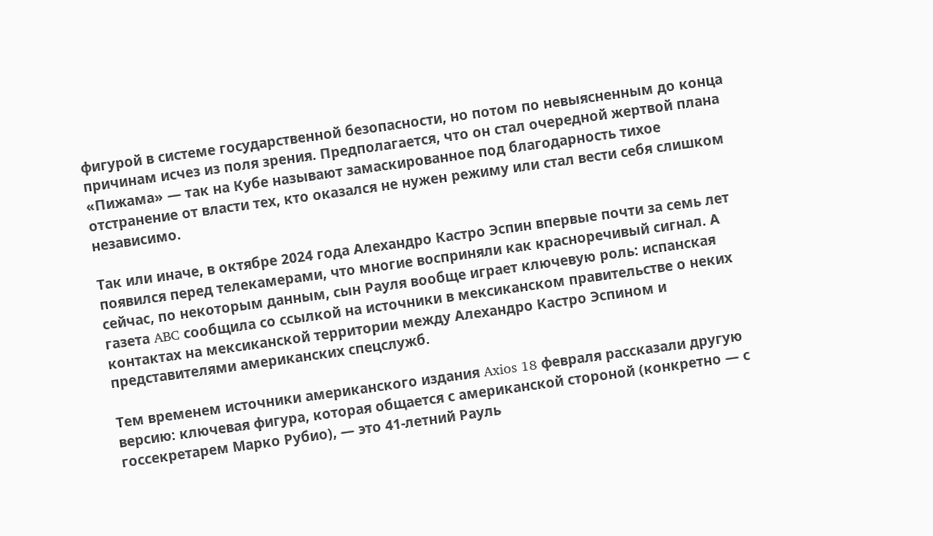фигурой в системе государственной безопасности, но потом по невыясненным до конца причинам исчез из поля зрения. Предполагается, что он стал очередной жертвой плана «Пижама» — так на Кубе называют замаскированное под благодарность тихое отстранение от власти тех, кто оказался не нужен режиму или стал вести себя слишком независимо.

Так или иначе, в октябре 2024 года Алехандро Кастро Эспин впервые почти за семь лет появился перед телекамерами, что многие восприняли как красноречивый сигнал. А сейчас, по некоторым данным, сын Рауля вообще играет ключевую роль: испанская газета ABC сообщила со ссылкой на источники в мексиканском правительстве о неких контактах на мексиканской территории между Алехандро Кастро Эспином и представителями американских спецслужб.

Тем временем источники американского издания Axios 18 февраля рассказали другую версию: ключевая фигура, которая общается с американской стороной (конкретно — с госсекретарем Марко Рубио), — это 41-летний Рауль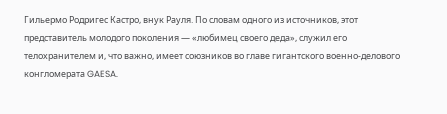Гильермо Родригес Кастро, внук Рауля. По словам одного из источников, этот представитель молодого поколения — «любимец своего деда», служил его телохранителем и, что важно, имеет союзников во главе гигантского военно-делового конгломерата GAESA.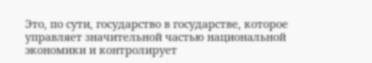Это, по сути, государство в государстве, которое управляет значительной частью национальной экономики и контролирует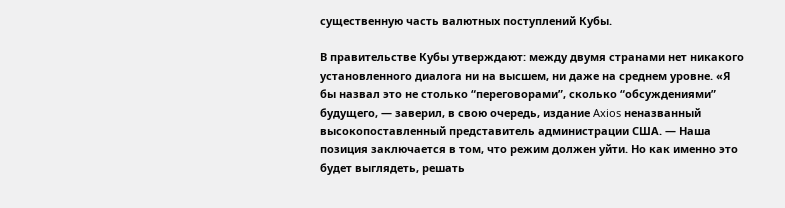существенную часть валютных поступлений Кубы.

В правительстве Кубы утверждают: между двумя странами нет никакого установленного диалога ни на высшем, ни даже на среднем уровне. «Я бы назвал это не столько “переговорами”, сколько “обсуждениями” будущего, — заверил, в свою очередь, издание Axios неназванный высокопоставленный представитель администрации США. — Наша позиция заключается в том, что режим должен уйти. Но как именно это будет выглядеть, решать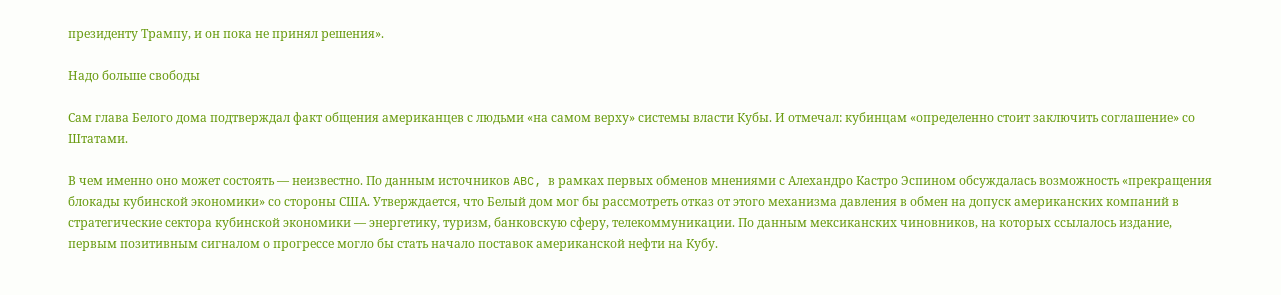президенту Трампу, и он пока не принял решения».

Надо больше свободы

Сам глава Белого дома подтверждал факт общения американцев с людьми «на самом верху» системы власти Кубы. И отмечал: кубинцам «определенно стоит заключить соглашение» со Штатами.

В чем именно оно может состоять — неизвестно. По данным источников ABC, в рамках первых обменов мнениями с Алехандро Кастро Эспином обсуждалась возможность «прекращения блокады кубинской экономики» со стороны США. Утверждается, что Белый дом мог бы рассмотреть отказ от этого механизма давления в обмен на допуск американских компаний в стратегические сектора кубинской экономики — энергетику, туризм, банковскую сферу, телекоммуникации. По данным мексиканских чиновников, на которых ссылалось издание, первым позитивным сигналом о прогрессе могло бы стать начало поставок американской нефти на Кубу.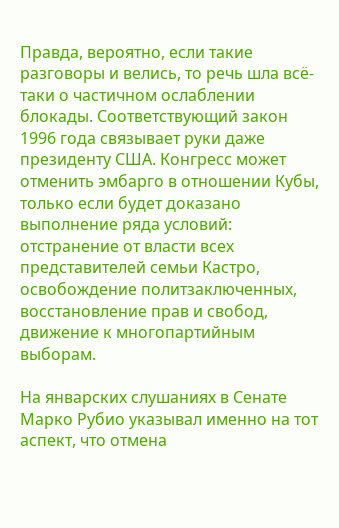Правда, вероятно, если такие разговоры и велись, то речь шла всё-таки о частичном ослаблении блокады. Соответствующий закон 1996 года связывает руки даже президенту США. Конгресс может отменить эмбарго в отношении Кубы, только если будет доказано выполнение ряда условий: отстранение от власти всех представителей семьи Кастро, освобождение политзаключенных, восстановление прав и свобод, движение к многопартийным выборам.

На январских слушаниях в Сенате Марко Рубио указывал именно на тот аспект, что отмена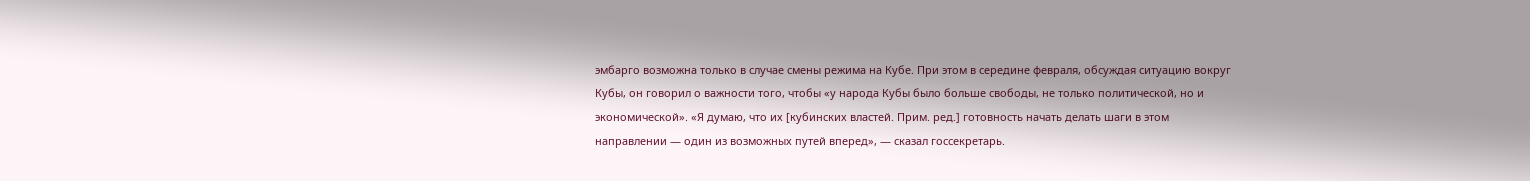эмбарго возможна только в случае смены режима на Кубе. При этом в середине февраля, обсуждая ситуацию вокруг Кубы, он говорил о важности того, чтобы «у народа Кубы было больше свободы, не только политической, но и экономической». «Я думаю, что их [кубинских властей. Прим. ред.] готовность начать делать шаги в этом направлении — один из возможных путей вперед», — сказал госсекретарь.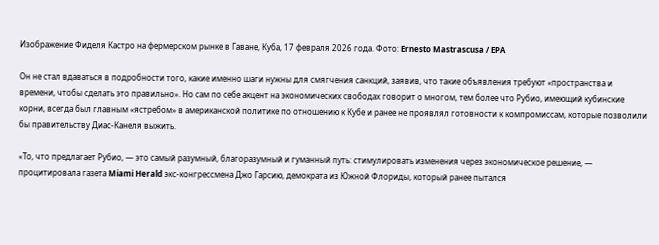Изображение Фиделя Кастро на фермерском рынке в Гаване, Куба, 17 февраля 2026 года. Фото: Ernesto Mastrascusa / EPA

Он не стал вдаваться в подробности того, какие именно шаги нужны для смягчения санкций, заявив, что такие объявления требуют «пространства и времени, чтобы сделать это правильно». Но сам по себе акцент на экономических свободах говорит о многом, тем более что Рубио, имеющий кубинские корни, всегда был главным «ястребом» в американской политике по отношению к Кубе и ранее не проявлял готовности к компромиссам, которые позволили бы правительству Диас-Канеля выжить.

«То, что предлагает Рубио, — это самый разумный, благоразумный и гуманный путь: стимулировать изменения через экономическое решение, — процитировала газета Miami Herald экс-конгрессмена Джо Гарсию, демократа из Южной Флориды, который ранее пытался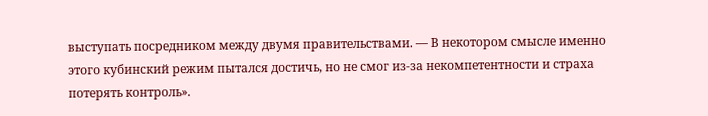выступать посредником между двумя правительствами. — В некотором смысле именно этого кубинский режим пытался достичь, но не смог из-за некомпетентности и страха потерять контроль».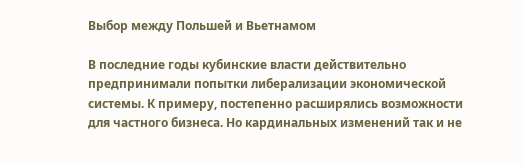Выбор между Польшей и Вьетнамом

В последние годы кубинские власти действительно предпринимали попытки либерализации экономической системы. К примеру, постепенно расширялись возможности для частного бизнеса. Но кардинальных изменений так и не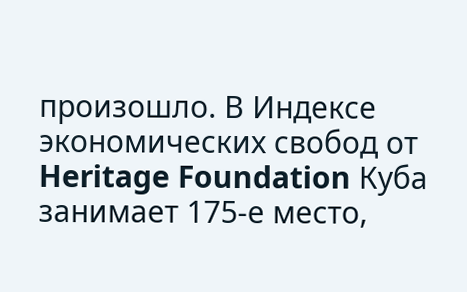произошло. В Индексе экономических свобод от Heritage Foundation Куба занимает 175-е место,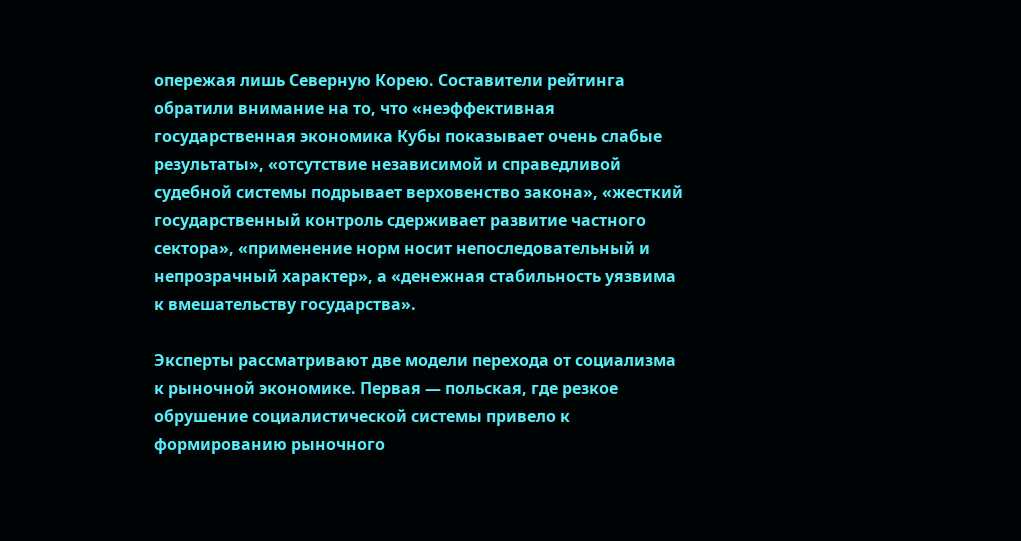опережая лишь Северную Корею. Составители рейтинга обратили внимание на то, что «неэффективная государственная экономика Кубы показывает очень слабые результаты», «отсутствие независимой и справедливой судебной системы подрывает верховенство закона», «жесткий государственный контроль сдерживает развитие частного сектора», «применение норм носит непоследовательный и непрозрачный характер», а «денежная стабильность уязвима к вмешательству государства».

Эксперты рассматривают две модели перехода от социализма к рыночной экономике. Первая — польская, где резкое обрушение социалистической системы привело к формированию рыночного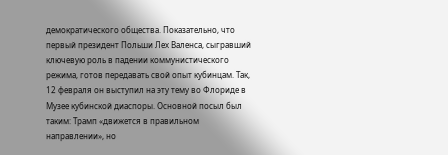демократического общества. Показательно, что первый президент Польши Лех Валенса, сыгравший ключевую роль в падении коммунистического режима, готов передавать свой опыт кубинцам. Так, 12 февраля он выступил на эту тему во Флориде в Музее кубинской диаспоры. Основной посыл был таким: Трамп «движется в правильном направлении», но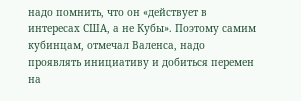надо помнить, что он «действует в интересах США, а не Кубы». Поэтому самим кубинцам, отмечал Валенса, надо проявлять инициативу и добиться перемен на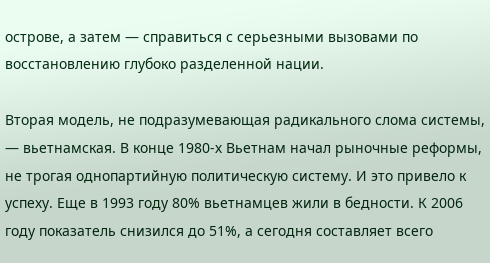острове, а затем — справиться с серьезными вызовами по восстановлению глубоко разделенной нации.

Вторая модель, не подразумевающая радикального слома системы, — вьетнамская. В конце 1980-х Вьетнам начал рыночные реформы, не трогая однопартийную политическую систему. И это привело к успеху. Еще в 1993 году 80% вьетнамцев жили в бедности. К 2006 году показатель снизился до 51%, а сегодня составляет всего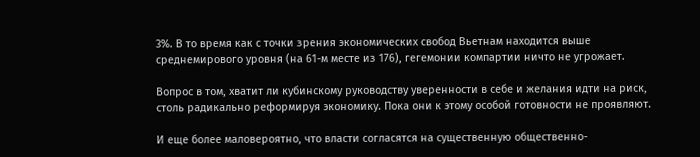3%. В то время как с точки зрения экономических свобод Вьетнам находится выше среднемирового уровня (на 61-м месте из 176), гегемонии компартии ничто не угрожает.

Вопрос в том, хватит ли кубинскому руководству уверенности в себе и желания идти на риск, столь радикально реформируя экономику. Пока они к этому особой готовности не проявляют.

И еще более маловероятно, что власти согласятся на существенную общественно-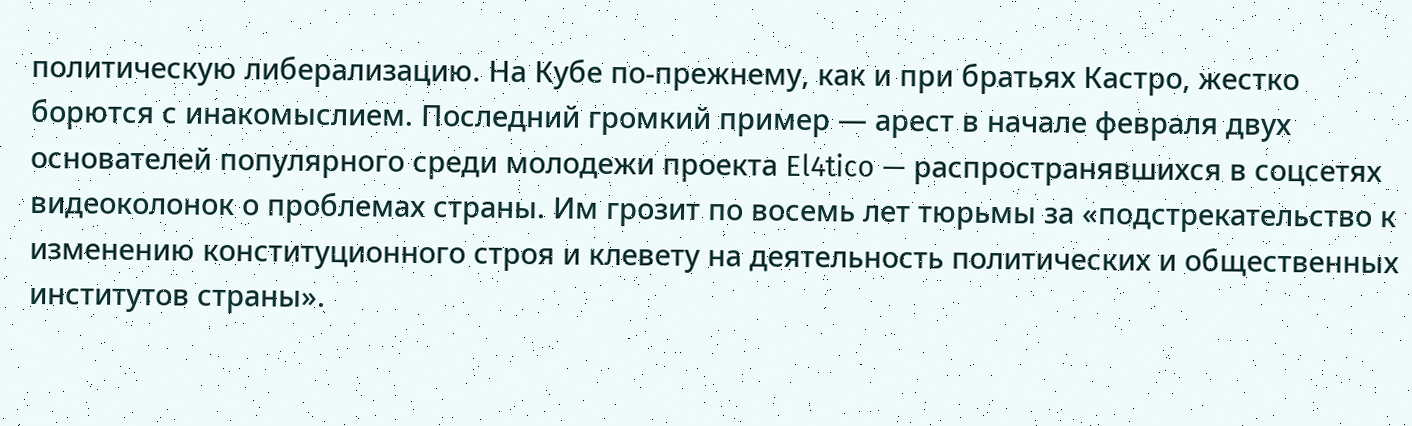политическую либерализацию. На Кубе по-прежнему, как и при братьях Кастро, жестко борются с инакомыслием. Последний громкий пример — арест в начале февраля двух основателей популярного среди молодежи проекта El4tico — распространявшихся в соцсетях видеоколонок о проблемах страны. Им грозит по восемь лет тюрьмы за «подстрекательство к изменению конституционного строя и клевету на деятельность политических и общественных институтов страны».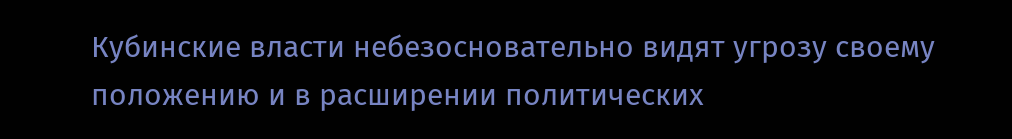Кубинские власти небезосновательно видят угрозу своему положению и в расширении политических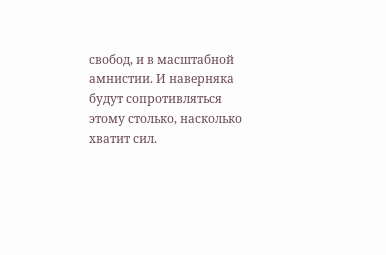свобод, и в масштабной амнистии. И наверняка будут сопротивляться этому столько, насколько хватит сил.